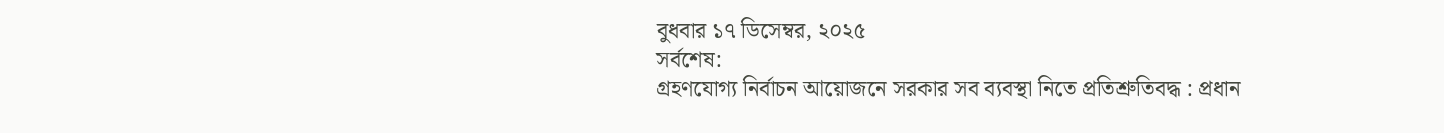বুধবার ১৭ ডিসেম্বর, ২০২৫
সর্বশেষ:
গ্রহণযোগ্য নির্বাচন আয়োজনে সরকার সব ব্যবস্থা নিতে প্রতিশ্রুতিবদ্ধ : প্রধান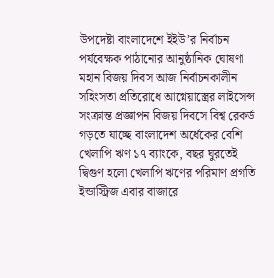উপদেষ্টা বাংলাদেশে ইইউ’র নির্বাচন পর্যবেক্ষক পাঠানোর আনুষ্ঠানিক ঘোষণা মহান বিজয় দিবস আজ নির্বাচনকালীন সহিংসতা প্রতিরোধে আগ্নেয়াস্ত্রের লাইসেন্স সংক্রান্ত প্রজ্ঞাপন বিজয় দিবসে বিশ্ব রেকর্ড গড়তে যাচ্ছে বাংলাদেশ অর্ধেকের বেশি খেলাপি ঋণ ১৭ ব্যাংকে, বছর ঘুরতেই দ্বিগুণ হলো খেলাপি ঋণের পরিমাণ প্রগতি ইন্ডাস্ট্রিজ এবার বাজারে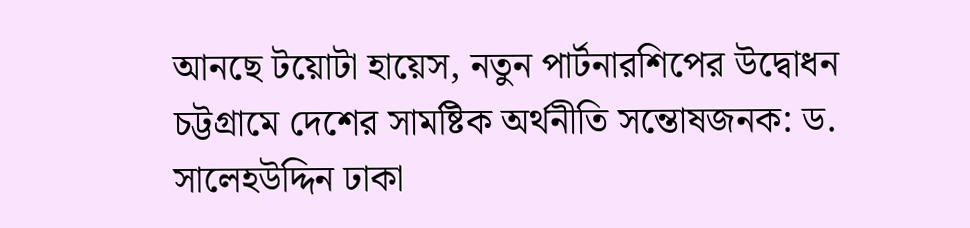আনছে টয়োটা হায়েস, নতুন পার্টনারশিপের উদ্বোধন চট্টগ্রামে দেশের সামষ্টিক অর্থনীতি সন্তোষজনক: ড. সালেহউদ্দিন ঢাকা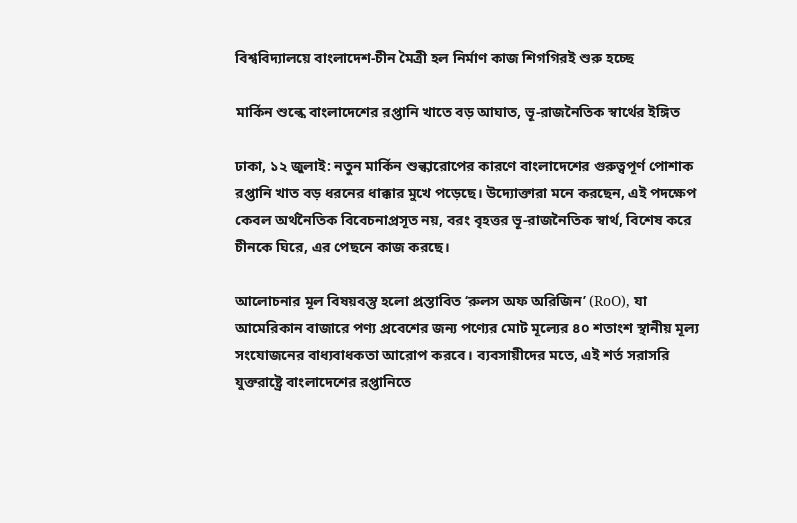বিশ্ববিদ্যালয়ে বাংলাদেশ-চীন মৈত্রী হল নির্মাণ কাজ শিগগিরই শুরু হচ্ছে

মার্কিন শুল্কে বাংলাদেশের রপ্তানি খাতে বড় আঘাত, ভূ-রাজনৈতিক স্বার্থের ইঙ্গিত

ঢাকা, ১২ জুলাই: নতুন মার্কিন শুল্কারোপের কারণে বাংলাদেশের গুরুত্বপূর্ণ পোশাক রপ্তানি খাত বড় ধরনের ধাক্কার মুখে পড়েছে। উদ্যোক্তারা মনে করছেন, এই পদক্ষেপ কেবল অর্থনৈতিক বিবেচনাপ্রসূত নয়, বরং বৃহত্তর ভূ-রাজনৈতিক স্বার্থ, বিশেষ করে চীনকে ঘিরে, এর পেছনে কাজ করছে।

আলোচনার মূল বিষয়বস্তু হলো প্রস্তাবিত ‘রুলস অফ অরিজিন’ (RoO), যা আমেরিকান বাজারে পণ্য প্রবেশের জন্য পণ্যের মোট মূল্যের ৪০ শতাংশ স্থানীয় মূল্য সংযোজনের বাধ্যবাধকতা আরোপ করবে। ব্যবসায়ীদের মতে, এই শর্ত সরাসরি যুক্তরাষ্ট্রে বাংলাদেশের রপ্তানিতে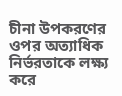চীনা উপকরণের ওপর অত্যাধিক নির্ভরতাকে লক্ষ্য করে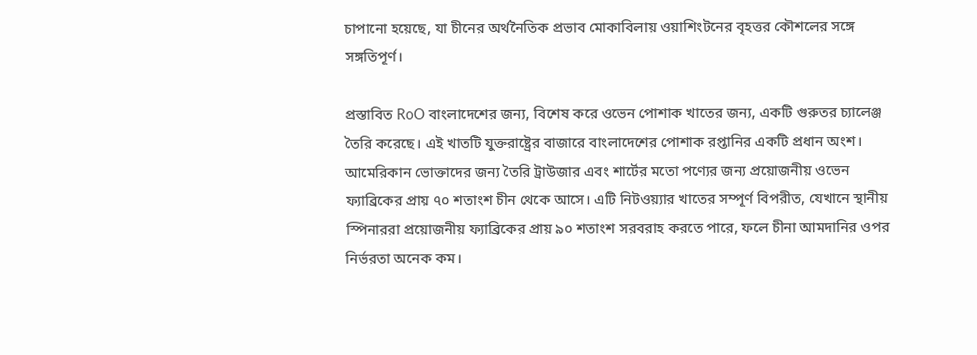চাপানো হয়েছে, যা চীনের অর্থনৈতিক প্রভাব মোকাবিলায় ওয়াশিংটনের বৃহত্তর কৌশলের সঙ্গে সঙ্গতিপূর্ণ।

প্রস্তাবিত RoO বাংলাদেশের জন্য, বিশেষ করে ওভেন পোশাক খাতের জন্য, একটি গুরুতর চ্যালেঞ্জ তৈরি করেছে। এই খাতটি যুক্তরাষ্ট্রের বাজারে বাংলাদেশের পোশাক রপ্তানির একটি প্রধান অংশ। আমেরিকান ভোক্তাদের জন্য তৈরি ট্রাউজার এবং শার্টের মতো পণ্যের জন্য প্রয়োজনীয় ওভেন ফ্যাব্রিকের প্রায় ৭০ শতাংশ চীন থেকে আসে। এটি নিটওয়্যার খাতের সম্পূর্ণ বিপরীত, যেখানে স্থানীয় স্পিনাররা প্রয়োজনীয় ফ্যাব্রিকের প্রায় ৯০ শতাংশ সরবরাহ করতে পারে, ফলে চীনা আমদানির ওপর নির্ভরতা অনেক কম।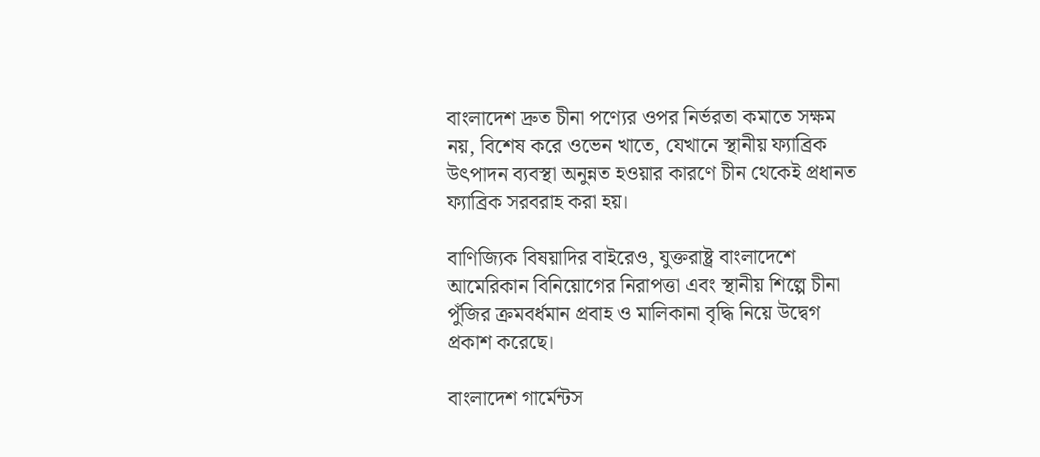বাংলাদেশ দ্রুত চীনা পণ্যের ওপর নির্ভরতা কমাতে সক্ষম নয়, বিশেষ করে ওভেন খাতে, যেখানে স্থানীয় ফ্যাব্রিক উৎপাদন ব্যবস্থা অনুন্নত হওয়ার কারণে চীন থেকেই প্রধানত ফ্যাব্রিক সরবরাহ করা হয়।

বাণিজ্যিক বিষয়াদির বাইরেও, যুক্তরাষ্ট্র বাংলাদেশে আমেরিকান বিনিয়োগের নিরাপত্তা এবং স্থানীয় শিল্পে চীনা পুঁজির ক্রমবর্ধমান প্রবাহ ও মালিকানা বৃদ্ধি নিয়ে উদ্বেগ প্রকাশ করেছে।

বাংলাদেশ গার্মেন্টস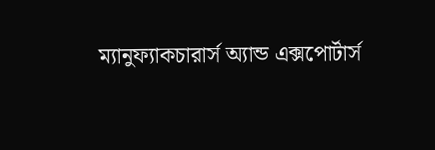ম্যানুফ্যাকচারার্স অ্যান্ড এক্সপোর্টার্স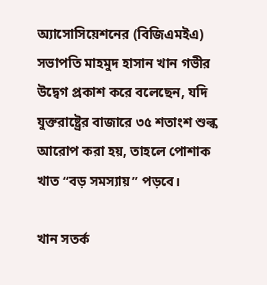অ্যাসোসিয়েশনের (বিজিএমইএ) সভাপতি মাহমুদ হাসান খান গভীর উদ্বেগ প্রকাশ করে বলেছেন, যদি যুক্তরাষ্ট্রের বাজারে ৩৫ শতাংশ শুল্ক আরোপ করা হয়, তাহলে পোশাক খাত “বড় সমস্যায়” পড়বে।

খান সতর্ক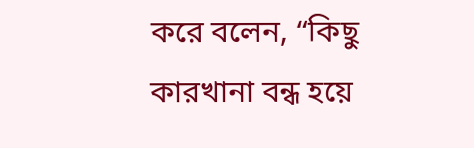করে বলেন, “কিছু কারখানা বন্ধ হয়ে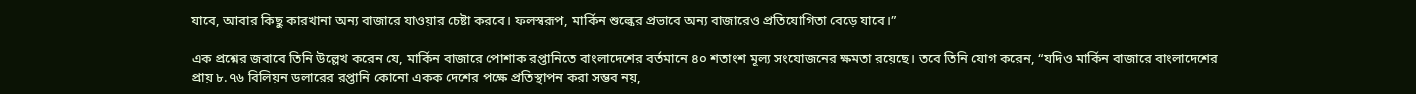যাবে, আবার কিছু কারখানা অন্য বাজারে যাওয়ার চেষ্টা করবে। ফলস্বরূপ, মার্কিন শুল্কের প্রভাবে অন্য বাজারেও প্রতিযোগিতা বেড়ে যাবে।”

এক প্রশ্নের জবাবে তিনি উল্লেখ করেন যে, মার্কিন বাজারে পোশাক রপ্তানিতে বাংলাদেশের বর্তমানে ৪০ শতাংশ মূল্য সংযোজনের ক্ষমতা রয়েছে। তবে তিনি যোগ করেন, “যদিও মার্কিন বাজারে বাংলাদেশের প্রায় ৮.৭৬ বিলিয়ন ডলারের রপ্তানি কোনো একক দেশের পক্ষে প্রতিস্থাপন করা সম্ভব নয়,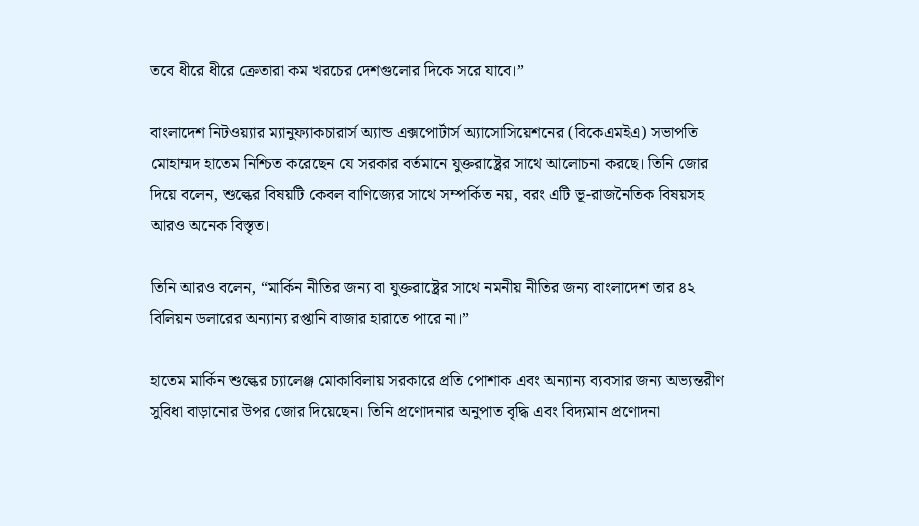তবে ধীরে ধীরে ক্রেতারা কম খরচের দেশগুলোর দিকে সরে যাবে।”

বাংলাদেশ নিটওয়্যার ম্যানুফ্যাকচারার্স অ্যান্ড এক্সপোর্টার্স অ্যাসোসিয়েশনের (বিকেএমইএ) সভাপতি মোহাম্মদ হাতেম নিশ্চিত করেছেন যে সরকার বর্তমানে যুক্তরাষ্ট্রের সাথে আলোচনা করছে। তিনি জোর দিয়ে বলেন, শুল্কের বিষয়টি কেবল বাণিজ্যের সাথে সম্পর্কিত নয়, বরং এটি ভূ-রাজনৈতিক বিষয়সহ আরও অনেক বিস্তৃত।

তিনি আরও বলেন, “মার্কিন নীতির জন্য বা যুক্তরাষ্ট্রের সাথে নমনীয় নীতির জন্য বাংলাদেশ তার ৪২ বিলিয়ন ডলারের অন্যান্য রপ্তানি বাজার হারাতে পারে না।”

হাতেম মার্কিন শুল্কের চ্যালেঞ্জ মোকাবিলায় সরকারে প্রতি পোশাক এবং অন্যান্য ব্যবসার জন্য অভ্যন্তরীণ সুবিধা বাড়ানোর উপর জোর দিয়েছেন। তিনি প্রণোদনার অনুপাত বৃদ্ধি এবং বিদ্যমান প্রণোদনা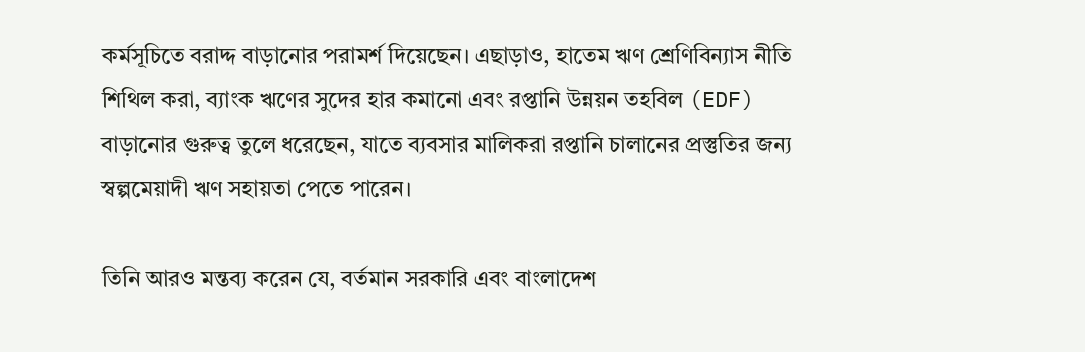কর্মসূচিতে বরাদ্দ বাড়ানোর পরামর্শ দিয়েছেন। এছাড়াও, হাতেম ঋণ শ্রেণিবিন্যাস নীতি শিথিল করা, ব্যাংক ঋণের সুদের হার কমানো এবং রপ্তানি উন্নয়ন তহবিল (EDF) বাড়ানোর গুরুত্ব তুলে ধরেছেন, যাতে ব্যবসার মালিকরা রপ্তানি চালানের প্রস্তুতির জন্য স্বল্পমেয়াদী ঋণ সহায়তা পেতে পারেন।

তিনি আরও মন্তব্য করেন যে, বর্তমান সরকারি এবং বাংলাদেশ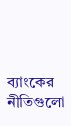ব্যাংকের নীতিগুলো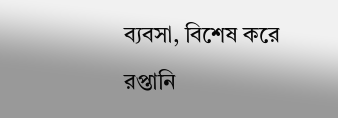ব্যবসা, বিশেষ করে রপ্তানি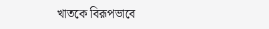খাতকে বিরূপভাবে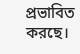প্রভাবিত করছে।